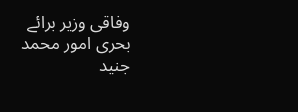وفاقی وزیر برائے بحری امور محمد جنید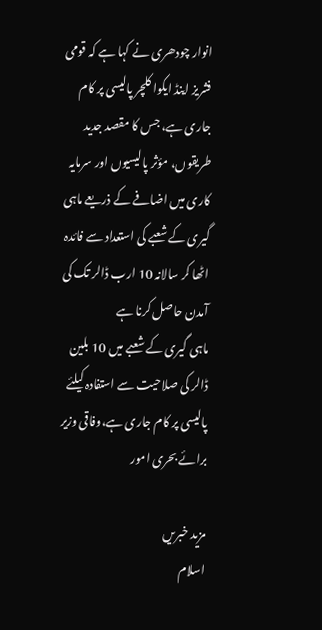انوار چودھری نے کہا ہے کہ قومی فشریز اینڈ ایکوا کلچر پالیسی پر کام جاری ہے، جس کا مقصد جدید طریقوں، مؤثر پالیسیوں اور سرمایہ کاری میں اضافے کے ذریعے ماہی گیری کے شعبے کی استعداد سے فائدہ اٹھا کر سالانہ 10 ارب ڈالر تک کی آمدن حاصل کرنا ہے
ماہی گیری کے شعبے میں 10 بلین ڈالر کی صلاحیت سے استفادہ کیلئے پالیسی پر کام جاری ہے،وفاقی وزیر برائے بحری امور

مزید خبریں
اسلام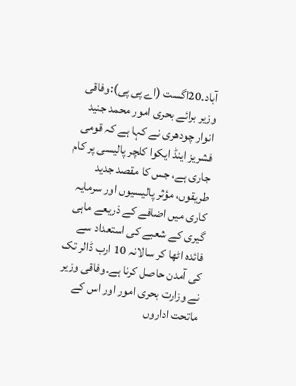آباد۔20اگست (اے پی پی):وفاقی وزیر برائے بحری امور محمد جنید انوار چودھری نے کہا ہے کہ قومی فشریز اینڈ ایکوا کلچر پالیسی پر کام جاری ہے، جس کا مقصد جدید طریقوں، مؤثر پالیسیوں اور سرمایہ کاری میں اضافے کے ذریعے ماہی گیری کے شعبے کی استعداد سے فائدہ اٹھا کر سالانہ 10 ارب ڈالر تک کی آمدن حاصل کرنا ہے۔وفاقی وزیر نے وزارت بحری امور اور اس کے ماتحت اداروں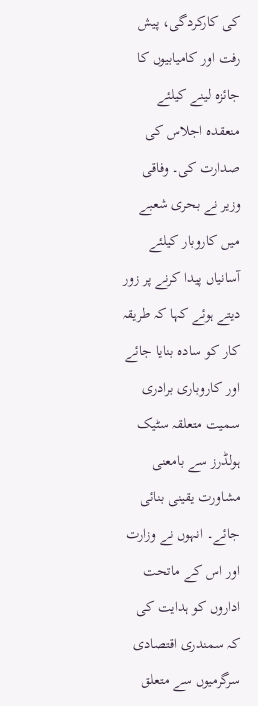کی کارکردگی، پیش رفت اور کامیابیوں کا جائزہ لینے کیلئے منعقدہ اجلاس کی صدارت کی۔ وفاقی وزیر نے بحری شعبے میں کاروبار کیلئے آسانیاں پیدا کرنے پر زور دیتے ہوئے کہا کہ طریقہ کار کو سادہ بنایا جائے اور کاروباری برادری سمیت متعلقہ سٹیک ہولڈرز سے بامعنی مشاورت یقینی بنائی جائے۔ انہوں نے وزارت اور اس کے ماتحت اداروں کو ہدایت کی کہ سمندری اقتصادی سرگرمیوں سے متعلق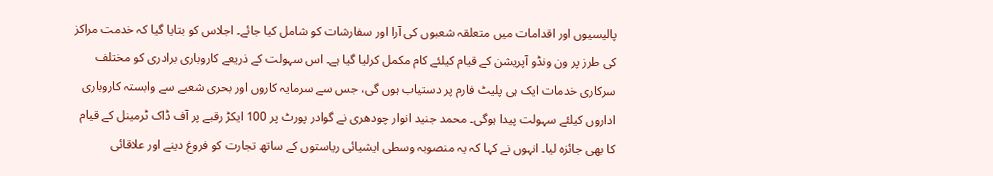پالیسیوں اور اقدامات میں متعلقہ شعبوں کی آرا اور سفارشات کو شامل کیا جائے۔ اجلاس کو بتایا گیا کہ خدمت مراکز کی طرز پر ون ونڈو آپریشن کے قیام کیلئے کام مکمل کرلیا گیا ہے۔ اس سہولت کے ذریعے کاروباری برادری کو مختلف سرکاری خدمات ایک ہی پلیٹ فارم پر دستیاب ہوں گی، جس سے سرمایہ کاروں اور بحری شعبے سے وابستہ کاروباری اداروں کیلئے سہولت پیدا ہوگی۔ محمد جنید انوار چودھری نے گوادر پورٹ پر 100 ایکڑ رقبے پر آف ڈاک ٹرمینل کے قیام کا بھی جائزہ لیا۔ انہوں نے کہا کہ یہ منصوبہ وسطی ایشیائی ریاستوں کے ساتھ تجارت کو فروغ دینے اور علاقائی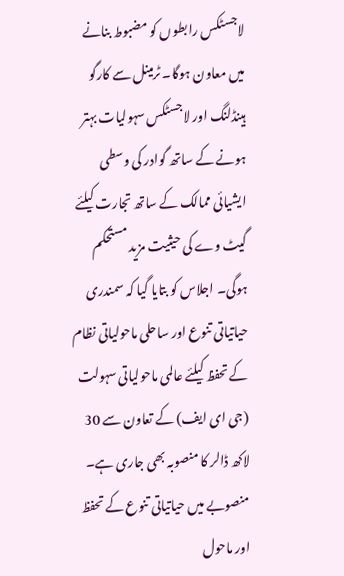لاجسٹکس رابطوں کو مضبوط بنانے میں معاون ہوگا۔ ٹرمینل سے کارگو ہینڈلنگ اور لاجسٹکس سہولیات بہتر ہونے کے ساتھ گوادر کی وسطی ایشیائی ممالک کے ساتھ تجارت کیلئے گیٹ وے کی حیثیت مزید مستحکم ہوگی۔ اجلاس کو بتایا گیا کہ سمندری حیاتیاتی تنوع اور ساحلی ماحولیاتی نظام کے تحفظ کیلئے عالمی ماحولیاتی سہولت (جی ای ایف) کے تعاون سے 30 لاکھ ڈالر کا منصوبہ بھی جاری ہے۔ منصوبے میں حیاتیاتی تنوع کے تحفظ اور ماحول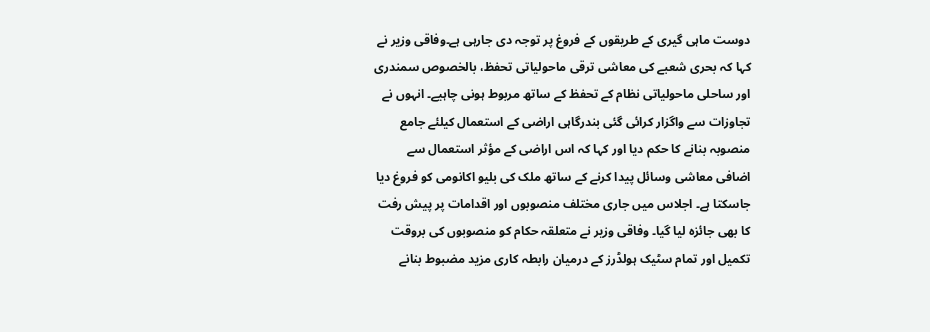دوست ماہی گیری کے طریقوں کے فروغ پر توجہ دی جارہی ہے۔وفاقی وزیر نے کہا کہ بحری شعبے کی معاشی ترقی ماحولیاتی تحفظ، بالخصوص سمندری اور ساحلی ماحولیاتی نظام کے تحفظ کے ساتھ مربوط ہونی چاہیے۔ انہوں نے تجاوزات سے واگزار کرائی گئی بندرگاہی اراضی کے استعمال کیلئے جامع منصوبہ بنانے کا حکم دیا اور کہا کہ اس اراضی کے مؤثر استعمال سے اضافی معاشی وسائل پیدا کرنے کے ساتھ ملک کی بلیو اکانومی کو فروغ دیا جاسکتا ہے۔ اجلاس میں جاری مختلف منصوبوں اور اقدامات پر پیش رفت کا بھی جائزہ لیا گیا۔ وفاقی وزیر نے متعلقہ حکام کو منصوبوں کی بروقت تکمیل اور تمام سٹیک ہولڈرز کے درمیان رابطہ کاری مزید مضبوط بنانے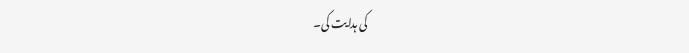کی ہدایت کی۔